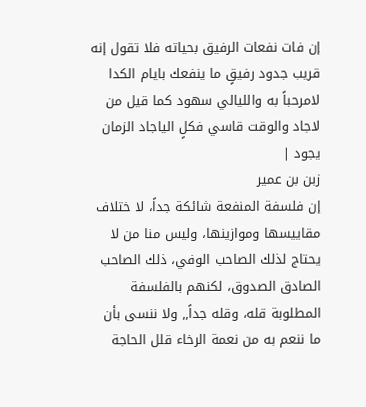إن فات نفعات الرفيق بحياته فلا تقول إنه قريب جدود رفيقٍ ما ينفعك بايام الكدا لامرحباً به والليالي سهود كما قيل من لاجاد والوقت قاسي فكلٍ الياجاد الزمان يجود |
زبن بن عمير
إن فلسفة المنفعة شائكة جداً، لا ختلاف مقاييسها وموازينها، وليس منا من لا يحتاج لذلك الصاحب الوفي، ذلك الصاحب الصادق الصدوق، لكنهم بالفلسفة المطلوبة قله، وقله جداً,, ولا ننسى بأن ما ننعم به من نعمة الرخاء قلل الحاجة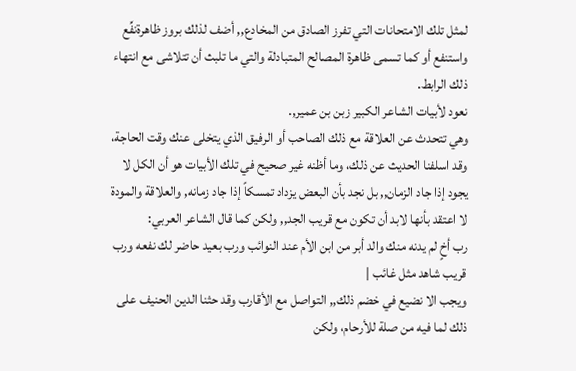لمثل تلك الامتحانات التي تفرز الصادق من المخادع,, أضف لذلك بروز ظاهرةنفِّع واستنفع أو كما تسمى ظاهرة المصالح المتبادلة والتي ما تلبث أن تتلاشى مع انتهاء ذلك الرابط.
نعود لأبيات الشاعر الكبير زبن بن عمير,.
وهي تتحدث عن العلاقة مع ذلك الصاحب أو الرفيق الذي يتخلى عنك وقت الحاجة، وقد اسلفنا الحديث عن ذلك، وما أظنه غير صحيح في تلك الأبيات هو أن الكل لا يجود إذا جاد الزمان,, بل نجد بأن البعض يزداد تمسكاً إذا جاد زمانه, والعلاقة والمودة لا اعتقد بأنها لابد أن تكون مع قريب الجد,, ولكن كما قال الشاعر العربي:
رب أخٍ لم يدنه منك والد أبر من ابن الأم عند النوائب ورب بعيد حاضر لك نفعه ورب قريب شاهد مثل غائب |
ويجب الا نضيع في خضم ذلك,, التواصل مع الأقارب وقد حثنا الدين الحنيف على ذلك لما فيه من صلة للأرحام، ولكن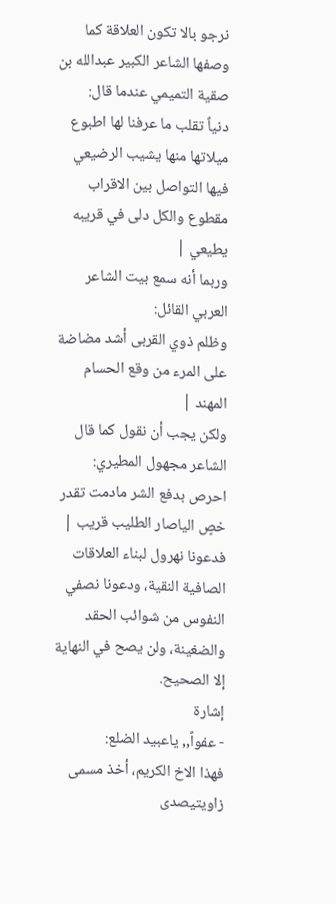نرجو بالا تكون العلاقة كما وصفها الشاعر الكبير عبدالله بن صقية التميمي عندما قال:
دنياً تقلب ما عرفنا لها اطبوع ميلاتها منها يشيب الرضيعي فيها التواصل بين الاقراب مقطوع والكل دلى في قريبه يطيعي |
وربما أنه سمع بيت الشاعر العربي القائل:
وظلم ذوي القربى أشد مضاضة على المرء من وقع الحسام المهند |
ولكن يجب أن نقول كما قال الشاعر مجهول المطيري:
احرص بدفع الشر مادمت تقدر خصٍ الياصار الطليب قريب |
فدعونا نهرول لبناء العلاقات الصافية النقية، ودعونا نصفي النفوس من شوائب الحقد والضغينة، ولن يصح في النهاية إلا الصحيح.
إشارة
- عفواً,, ياعبيد الضلع:
فهذا الاخ الكريم، أخذ مسمى زاويتيصدى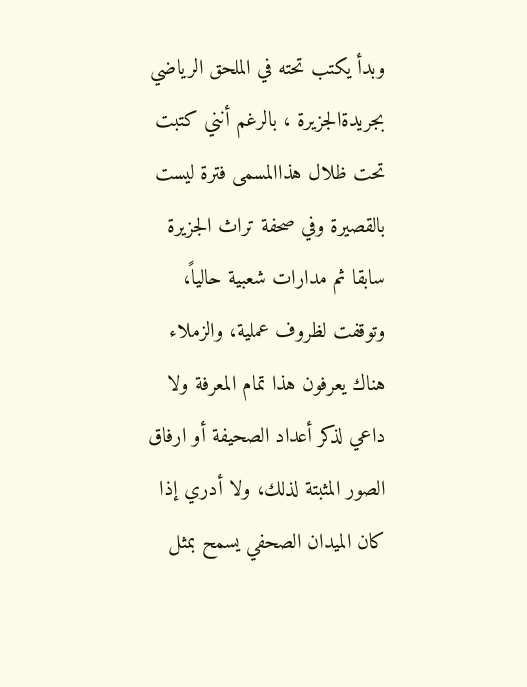وبدأ يكتب تحته في الملحق الرياضي بجريدةالجزيرة ، بالرغم أنني كتبت تحت ظلال هذاالمسمى فترة ليست بالقصيرة وفي صحفة تراث الجزيرة سابقا ثم مدارات شعبية حالياً، وتوقفت لظروف عملية، والزملاء هناك يعرفون هذا تمام المعرفة ولا داعي لذكر أعداد الصحيفة أو ارفاق الصور المثبتة لذلك، ولا أدري إذا كان الميدان الصحفي يسمح بمثل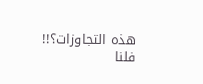هذه التجاوزات؟!! فلنا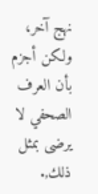نهج آخر، ولكن أجزم بأن العرف الصحفي لا يرضى بمثل ذلك,.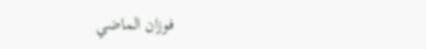فوزان الماضي